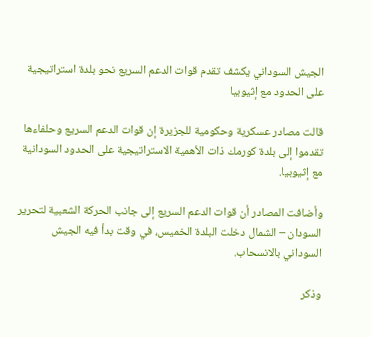الجيش السوداني يكشف تقدم قوات الدعم السريع نحو بلدة استراتيجية على الحدود مع إثيوبيا

قالت مصادر عسكرية وحكومية للجزيرة إن قوات الدعم السريع وحلفاءها تقدموا إلى بلدة كورمك ذات الأهمية الاستراتيجية على الحدود السودانية مع إثيوبيا.

وأضافت المصادر أن قوات الدعم السريع إلى جانب الحركة الشعبية لتحرير السودان – الشمال دخلت البلدة الخميس، في وقت بدأ فيه الجيش السوداني بالانسحاب.

وذكر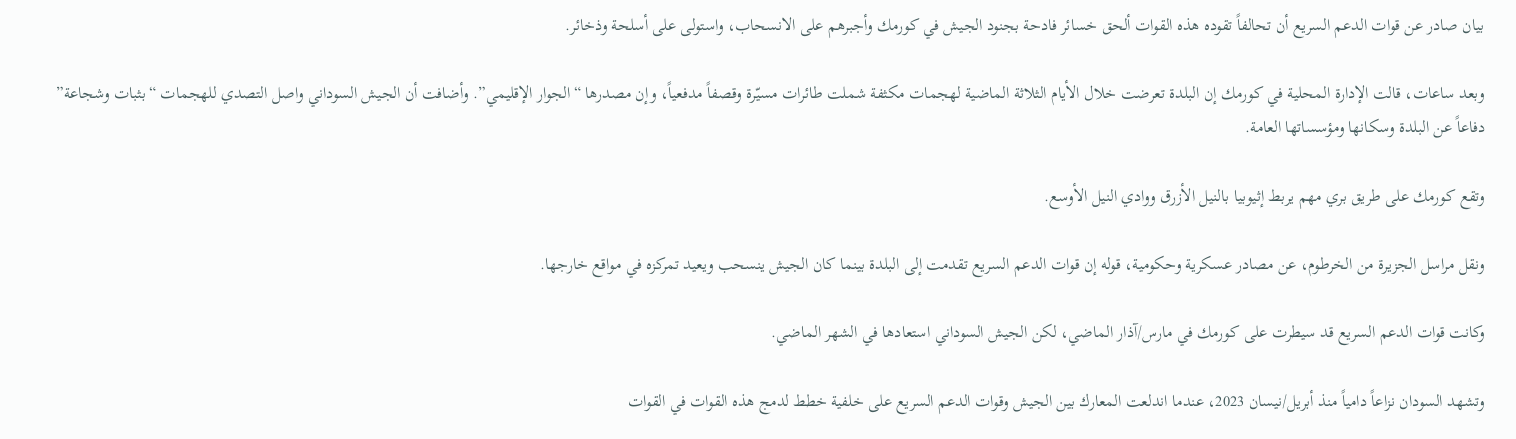بيان صادر عن قوات الدعم السريع أن تحالفاً تقوده هذه القوات ألحق خسائر فادحة بجنود الجيش في كورمك وأجبرهم على الانسحاب، واستولى على أسلحة وذخائر.

وبعد ساعات، قالت الإدارة المحلية في كورمك إن البلدة تعرضت خلال الأيام الثلاثة الماضية لهجمات مكثفة شملت طائرات مسيّرة وقصفاً مدفعياً، وإن مصدرها “الجوار الإقليمي”. وأضافت أن الجيش السوداني واصل التصدي للهجمات “بثبات وشجاعة” دفاعاً عن البلدة وسكانها ومؤسساتها العامة.

وتقع كورمك على طريق بري مهم يربط إثيوبيا بالنيل الأزرق ووادي النيل الأوسع.

ونقل مراسل الجزيرة من الخرطوم، عن مصادر عسكرية وحكومية، قوله إن قوات الدعم السريع تقدمت إلى البلدة بينما كان الجيش ينسحب ويعيد تمركزه في مواقع خارجها.

وكانت قوات الدعم السريع قد سيطرت على كورمك في مارس/آذار الماضي، لكن الجيش السوداني استعادها في الشهر الماضي.

وتشهد السودان نزاعاً دامياً منذ أبريل/نيسان 2023، عندما اندلعت المعارك بين الجيش وقوات الدعم السريع على خلفية خطط لدمج هذه القوات في القوات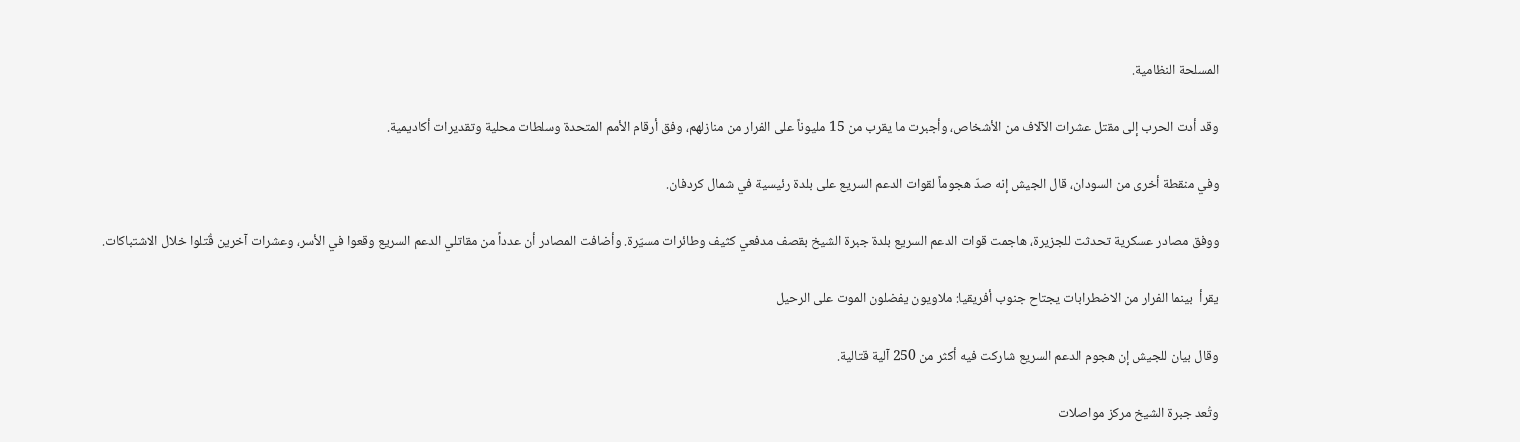المسلحة النظامية.

وقد أدت الحرب إلى مقتل عشرات الآلاف من الأشخاص، وأجبرت ما يقرب من 15 مليوناً على الفرار من منازلهم، وفق أرقام الأمم المتحدة وسلطات محلية وتقديرات أكاديمية.

وفي منقطة أخرى من السودان، قال الجيش إنه صدّ هجوماً لقوات الدعم السريع على بلدة رئيسية في شمال كردفان.

ووفق مصادر عسكرية تحدثت للجزيرة، هاجمت قوات الدعم السريع بلدة جبرة الشيخ بقصف مدفعي كثيف وطائرات مسيّرة. وأضافت المصادر أن عدداً من مقاتلي الدعم السريع وقعوا في الأسر، وعشرات آخرين قُتلوا خلال الاشتباكات.

يقرأ  بينما الفرار من الاضطرابات يجتاح جنوب أفريقيا: ملاويون يفضلون الموت على الرحيل

وقال بيان للجيش إن هجوم الدعم السريع شاركت فيه أكثر من 250 آلية قتالية.

وتُعد جبرة الشيخ مركز مواصلات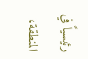رئيسياً في المنطقة،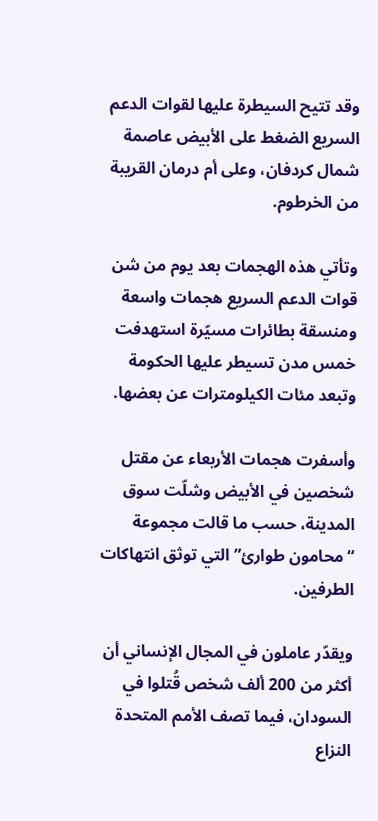وقد تتيح السيطرة عليها لقوات الدعم السريع الضغط على الأبيض عاصمة شمال كردفان، وعلى أم درمان القريبة من الخرطوم.

وتأتي هذه الهجمات بعد يوم من شن قوات الدعم السريع هجمات واسعة ومنسقة بطائرات مسيّرة استهدفت خمس مدن تسيطر عليها الحكومة وتبعد مئات الكيلومترات عن بعضها.

وأسفرت هجمات الأربعاء عن مقتل شخصين في الأبيض وشلّت سوق المدينة، حسب ما قالت مجموعة “محامون طوارئ” التي توثق انتهاكات الطرفين.

ويقدّر عاملون في المجال الإنساني أن أكثر من 200 ألف شخص قُتلوا في السودان، فيما تصف الأمم المتحدة النزاع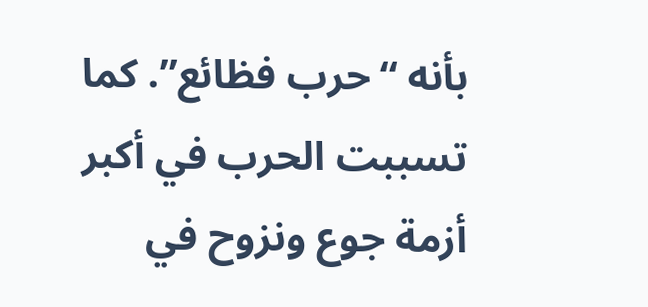بأنه “حرب فظائع”. كما تسببت الحرب في أكبر أزمة جوع ونزوح في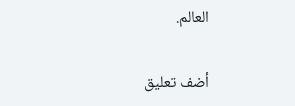العالم.

أضف تعليق